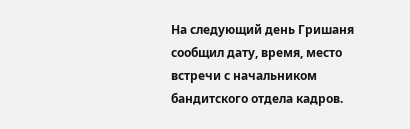На следующий день Гришаня сообщил дату, время, место встречи с начальником бандитского отдела кадров.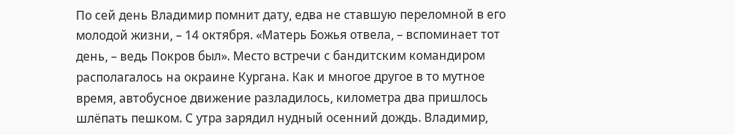По сей день Владимир помнит дату, едва не ставшую переломной в его молодой жизни, – 14 октября. «Матерь Божья отвела, – вспоминает тот день, – ведь Покров был». Место встречи с бандитским командиром располагалось на окраине Кургана. Как и многое другое в то мутное время, автобусное движение разладилось, километра два пришлось шлёпать пешком. С утра зарядил нудный осенний дождь. Владимир,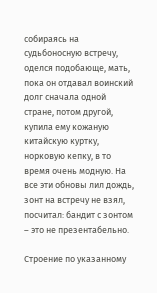собираясь на судьбоносную встречу, оделся подобающе, мать, пока он отдавал воинский долг сначала одной стране, потом другой, купила ему кожаную китайскую куртку, норковую кепку, в то время очень модную. На все эти обновы лил дождь, зонт на встречу не взял, посчитал: бандит с зонтом – это не презентабельно.

Строение по указанному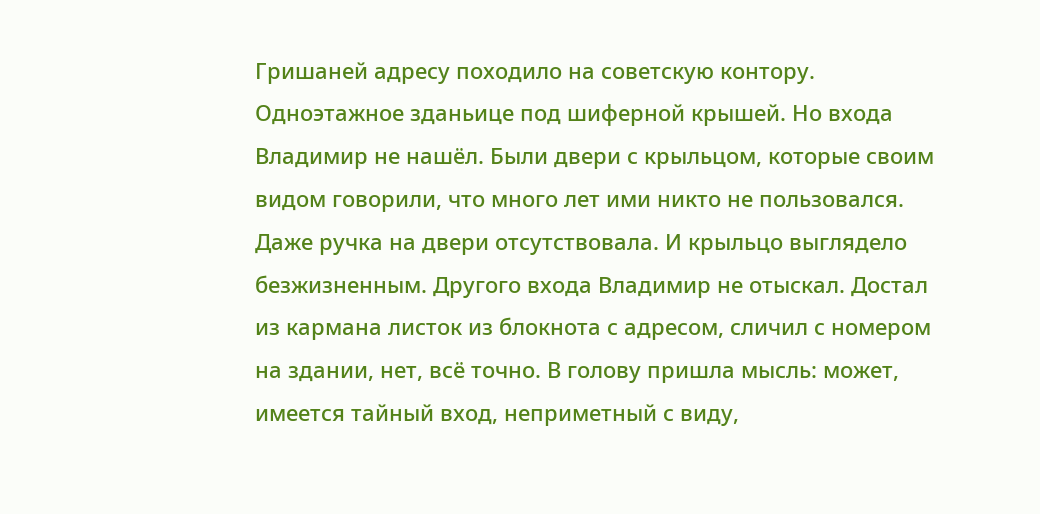Гришаней адресу походило на советскую контору. Одноэтажное зданьице под шиферной крышей. Но входа Владимир не нашёл. Были двери с крыльцом, которые своим видом говорили, что много лет ими никто не пользовался. Даже ручка на двери отсутствовала. И крыльцо выглядело безжизненным. Другого входа Владимир не отыскал. Достал из кармана листок из блокнота с адресом, сличил с номером на здании, нет, всё точно. В голову пришла мысль: может, имеется тайный вход, неприметный с виду,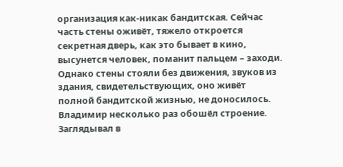организация как-никак бандитская. Сейчас часть стены оживёт, тяжело откроется секретная дверь, как это бывает в кино, высунется человек, поманит пальцем – заходи. Однако стены стояли без движения, звуков из здания, свидетельствующих, оно живёт полной бандитской жизнью, не доносилось. Владимир несколько раз обошёл строение. Заглядывал в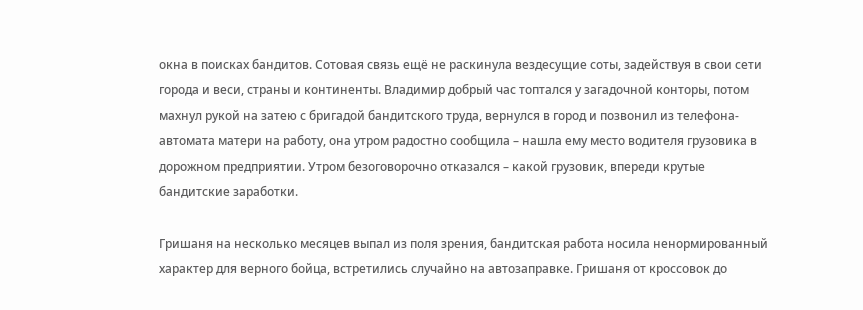окна в поисках бандитов. Сотовая связь ещё не раскинула вездесущие соты, задействуя в свои сети города и веси, страны и континенты. Владимир добрый час топтался у загадочной конторы, потом махнул рукой на затею с бригадой бандитского труда, вернулся в город и позвонил из телефона-автомата матери на работу, она утром радостно сообщила – нашла ему место водителя грузовика в дорожном предприятии. Утром безоговорочно отказался – какой грузовик, впереди крутые бандитские заработки.

Гришаня на несколько месяцев выпал из поля зрения, бандитская работа носила ненормированный характер для верного бойца, встретились случайно на автозаправке. Гришаня от кроссовок до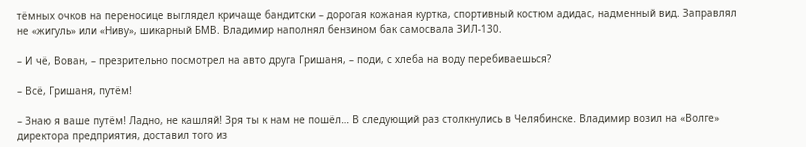тёмных очков на переносице выглядел кричаще бандитски – дорогая кожаная куртка, спортивный костюм адидас, надменный вид. Заправлял не «жигуль» или «Ниву», шикарный БМВ. Владимир наполнял бензином бак самосвала ЗИЛ-130.

– И чё, Вован, – презрительно посмотрел на авто друга Гришаня, – поди, с хлеба на воду перебиваешься?

– Всё, Гришаня, путём!

– Знаю я ваше путём! Ладно, не кашляй! Зря ты к нам не пошёл… В следующий раз столкнулись в Челябинске. Владимир возил на «Волге» директора предприятия, доставил того из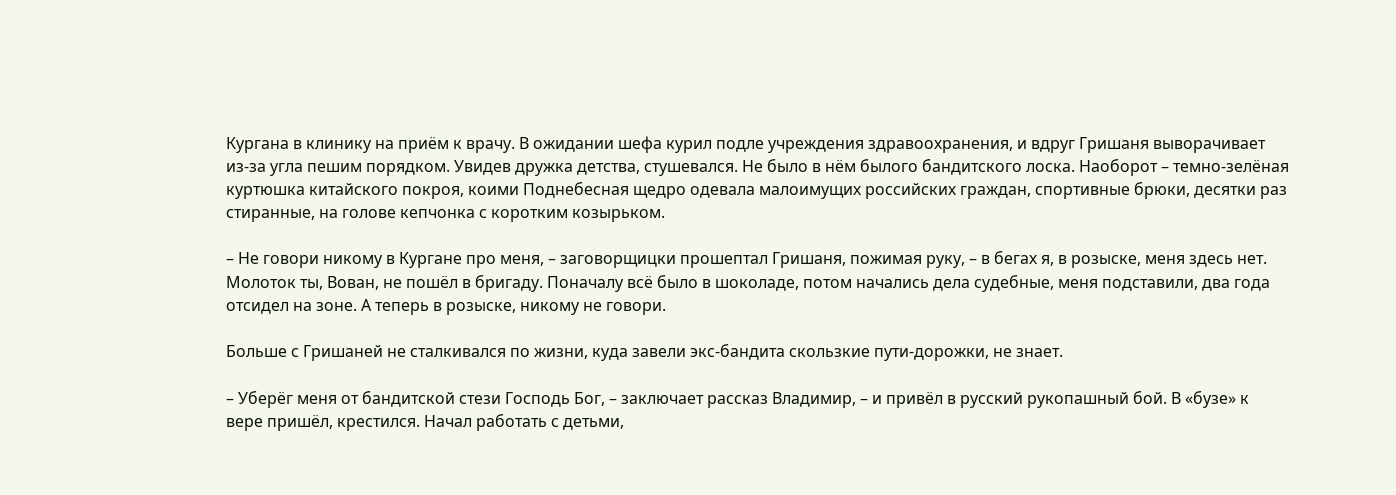Кургана в клинику на приём к врачу. В ожидании шефа курил подле учреждения здравоохранения, и вдруг Гришаня выворачивает из-за угла пешим порядком. Увидев дружка детства, стушевался. Не было в нём былого бандитского лоска. Наоборот – темно-зелёная куртюшка китайского покроя, коими Поднебесная щедро одевала малоимущих российских граждан, спортивные брюки, десятки раз стиранные, на голове кепчонка с коротким козырьком.

– Не говори никому в Кургане про меня, – заговорщицки прошептал Гришаня, пожимая руку, – в бегах я, в розыске, меня здесь нет. Молоток ты, Вован, не пошёл в бригаду. Поначалу всё было в шоколаде, потом начались дела судебные, меня подставили, два года отсидел на зоне. А теперь в розыске, никому не говори.

Больше с Гришаней не сталкивался по жизни, куда завели экс-бандита скользкие пути-дорожки, не знает.

– Уберёг меня от бандитской стези Господь Бог, – заключает рассказ Владимир, – и привёл в русский рукопашный бой. В «бузе» к вере пришёл, крестился. Начал работать с детьми,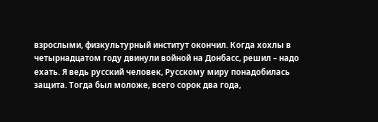взрослыми, физкультурный институт окончил. Когда хохлы в четырнадцатом году двинули войной на Донбасс, решил – надо ехать. Я ведь русский человек, Русскому миру понадобилась защита. Тогда был моложе, всего сорок два года,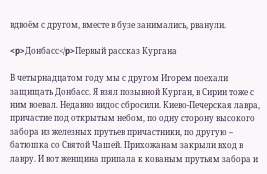вдвоём с другом, вместе в бузе занимались, рванули.

<p>Донбасс</p>Первый рассказ Кургана

В четырнадцатом году мы с другом Игорем поехали защищать Донбасс. Я взял позывной Курган, в Сирии тоже с ним воевал. Недавно видос сбросили. Киево-Печерская лавра, причастие под открытым небом, по одну сторону высокого забора из железных прутьев причастники, по другую – батюшка со Святой Чашей. Прихожанам закрыли вход в лавру. И вот женщина припала к кованым прутьям забора и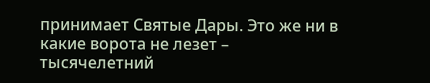принимает Святые Дары. Это же ни в какие ворота не лезет – тысячелетний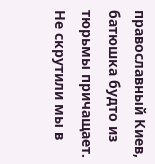православный Киев, батюшка будто из тюрьмы причащает. Не скрутили мы в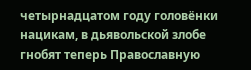четырнадцатом году головёнки нацикам, в дьявольской злобе гнобят теперь Православную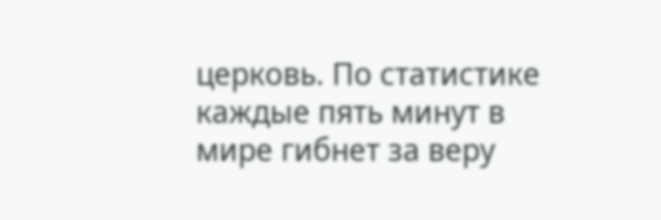церковь. По статистике каждые пять минут в мире гибнет за веру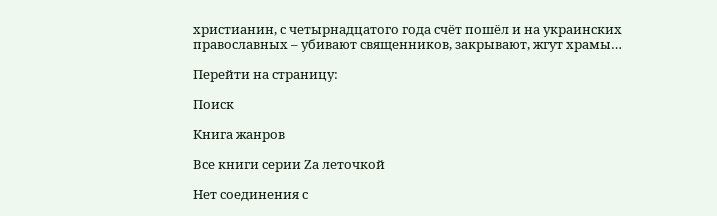христианин, с четырнадцатого года счёт пошёл и на украинских православных – убивают священников, закрывают, жгут храмы…

Перейти на страницу:

Поиск

Книга жанров

Все книги серии Zа леточкой

Нет соединения с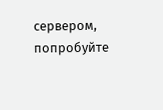сервером, попробуйте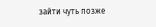зайти чуть позже